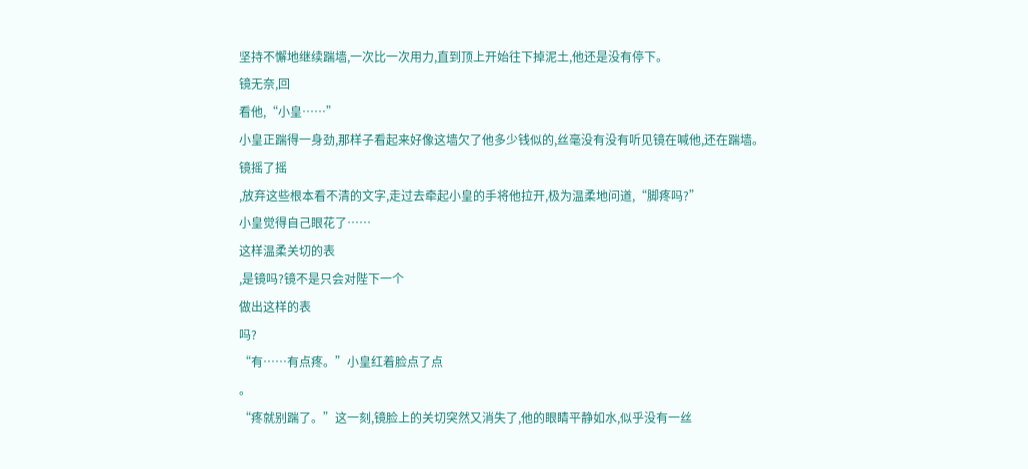坚持不懈地继续踹墙,一次比一次用力,直到顶上开始往下掉泥土,他还是没有停下。
镜无奈,回
看他,“小皇……”
小皇正踹得一身劲,那样子看起来好像这墙欠了他多少钱似的,丝毫没有没有听见镜在喊他,还在踹墙。
镜摇了摇
,放弃这些根本看不清的文字,走过去牵起小皇的手将他拉开,极为温柔地问道,“脚疼吗?”
小皇觉得自己眼花了……
这样温柔关切的表
,是镜吗?镜不是只会对陛下一个
做出这样的表
吗?
“有……有点疼。”小皇红着脸点了点
。
“疼就别踹了。”这一刻,镜脸上的关切突然又消失了,他的眼睛平静如水,似乎没有一丝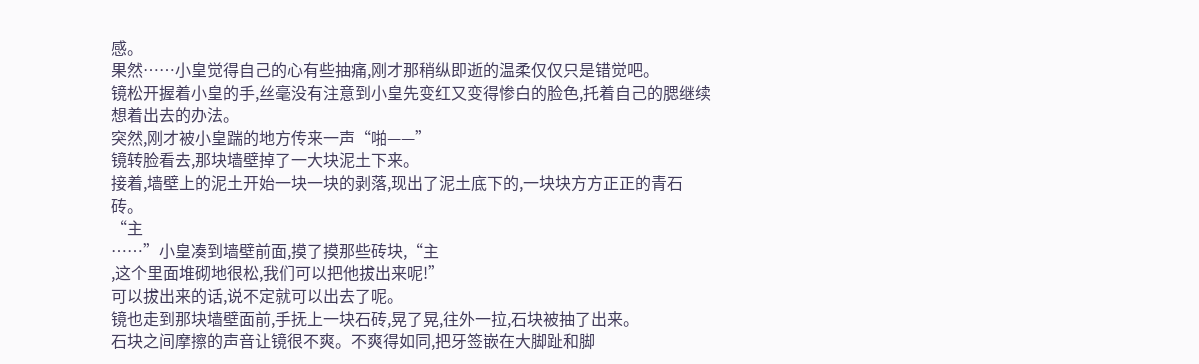感。
果然……小皇觉得自己的心有些抽痛,刚才那稍纵即逝的温柔仅仅只是错觉吧。
镜松开握着小皇的手,丝毫没有注意到小皇先变红又变得惨白的脸色,托着自己的腮继续想着出去的办法。
突然,刚才被小皇踹的地方传来一声“啪——”
镜转脸看去,那块墙壁掉了一大块泥土下来。
接着,墙壁上的泥土开始一块一块的剥落,现出了泥土底下的,一块块方方正正的青石砖。
“主
……”小皇凑到墙壁前面,摸了摸那些砖块,“主
,这个里面堆砌地很松,我们可以把他拔出来呢!”
可以拔出来的话,说不定就可以出去了呢。
镜也走到那块墙壁面前,手抚上一块石砖,晃了晃,往外一拉,石块被抽了出来。
石块之间摩擦的声音让镜很不爽。不爽得如同,把牙签嵌在大脚趾和脚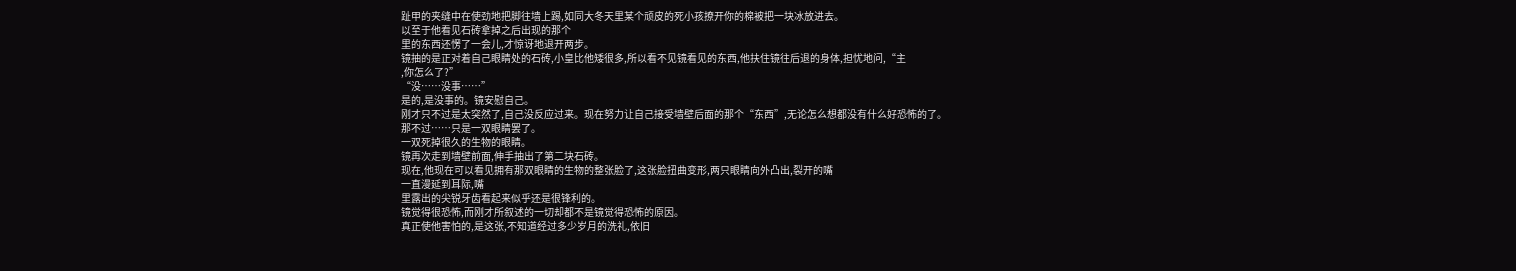趾甲的夹缝中在使劲地把脚往墙上踢,如同大冬天里某个顽皮的死小孩撩开你的棉被把一块冰放进去。
以至于他看见石砖拿掉之后出现的那个
里的东西还愣了一会儿,才惊讶地退开两步。
镜抽的是正对着自己眼睛处的石砖,小皇比他矮很多,所以看不见镜看见的东西,他扶住镜往后退的身体,担忧地问,“主
,你怎么了?”
“没……没事……”
是的,是没事的。镜安慰自己。
刚才只不过是太突然了,自己没反应过来。现在努力让自己接受墙壁后面的那个“东西”,无论怎么想都没有什么好恐怖的了。
那不过……只是一双眼睛罢了。
一双死掉很久的生物的眼睛。
镜再次走到墙壁前面,伸手抽出了第二块石砖。
现在,他现在可以看见拥有那双眼睛的生物的整张脸了,这张脸扭曲变形,两只眼睛向外凸出,裂开的嘴
一直漫延到耳际,嘴
里露出的尖锐牙齿看起来似乎还是很锋利的。
镜觉得很恐怖,而刚才所叙述的一切却都不是镜觉得恐怖的原因。
真正使他害怕的,是这张,不知道经过多少岁月的洗礼,依旧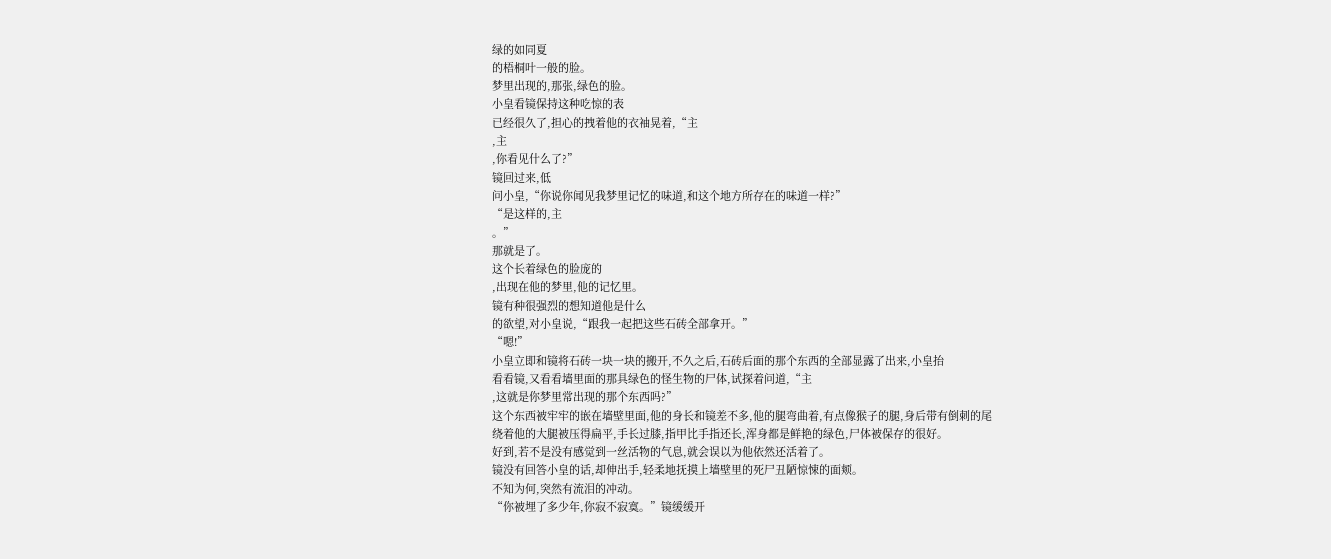绿的如同夏
的梧桐叶一般的脸。
梦里出现的,那张,绿色的脸。
小皇看镜保持这种吃惊的表
已经很久了,担心的拽着他的衣袖晃着,“主
,主
,你看见什么了?”
镜回过来,低
问小皇,“你说你闻见我梦里记忆的味道,和这个地方所存在的味道一样?”
“是这样的,主
。”
那就是了。
这个长着绿色的脸庞的
,出现在他的梦里,他的记忆里。
镜有种很强烈的想知道他是什么
的欲望,对小皇说,“跟我一起把这些石砖全部拿开。”
“嗯!”
小皇立即和镜将石砖一块一块的搬开,不久之后,石砖后面的那个东西的全部显露了出来,小皇抬
看看镜,又看看墙里面的那具绿色的怪生物的尸体,试探着问道,“主
,这就是你梦里常出现的那个东西吗?”
这个东西被牢牢的嵌在墙壁里面,他的身长和镜差不多,他的腿弯曲着,有点像猴子的腿,身后带有倒刺的尾
绕着他的大腿被压得扁平,手长过膝,指甲比手指还长,浑身都是鲜艳的绿色,尸体被保存的很好。
好到,若不是没有感觉到一丝活物的气息,就会误以为他依然还活着了。
镜没有回答小皇的话,却伸出手,轻柔地抚摸上墙壁里的死尸丑陋惊悚的面颊。
不知为何,突然有流泪的冲动。
“你被埋了多少年,你寂不寂寞。”镜缓缓开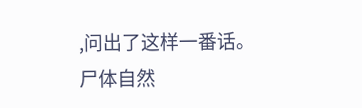,问出了这样一番话。
尸体自然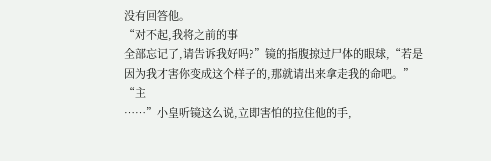没有回答他。
“对不起,我将之前的事
全部忘记了,请告诉我好吗?”镜的指腹掠过尸体的眼球,“若是因为我才害你变成这个样子的,那就请出来拿走我的命吧。”
“主
……”小皇听镜这么说,立即害怕的拉住他的手,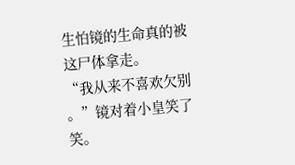生怕镜的生命真的被这尸体拿走。
“我从来不喜欢欠别
。”镜对着小皇笑了笑。